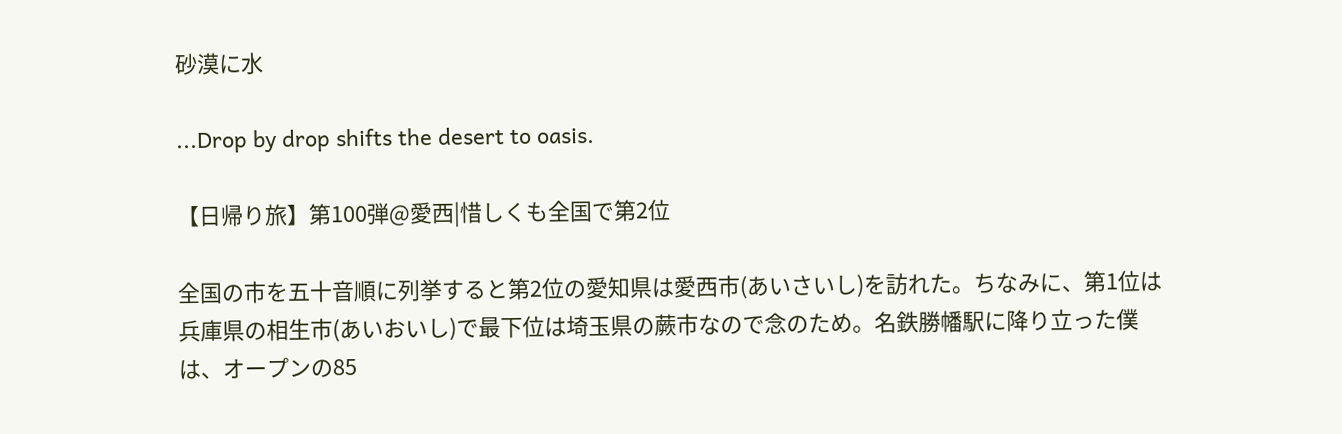砂漠に水

...Drop by drop shifts the desert to oasis.

【日帰り旅】第100弾@愛西|惜しくも全国で第2位

全国の市を五十音順に列挙すると第2位の愛知県は愛西市(あいさいし)を訪れた。ちなみに、第1位は兵庫県の相生市(あいおいし)で最下位は埼玉県の蕨市なので念のため。名鉄勝幡駅に降り立った僕は、オープンの85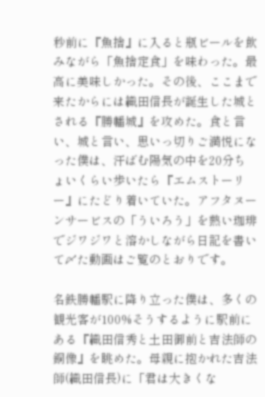秒前に『魚捨』に入ると瓶ビールを飲みながら「魚捨定食」を味わった。最高に美味しかった。その後、ここまで来たからには織田信長が誕生した城とされる『勝幡城』を攻めた。食と言い、城と言い、思いっ切りご満悦になった僕は、汗ばむ陽気の中を20分ちょいくらい歩いたら『エムストーリー』にたどり着いていた。アフタヌーンサービスの「ういろう」を熱い珈琲でジワジワと溶かしながら日記を書いて〆た動画はご覧のとおりです。

名鉄勝幡駅に降り立った僕は、多くの観光客が100%そうするように駅前にある『織田信秀と土田御前と吉法師の銅像』を眺めた。母親に抱かれた吉法師(織田信長)に「君は大きくな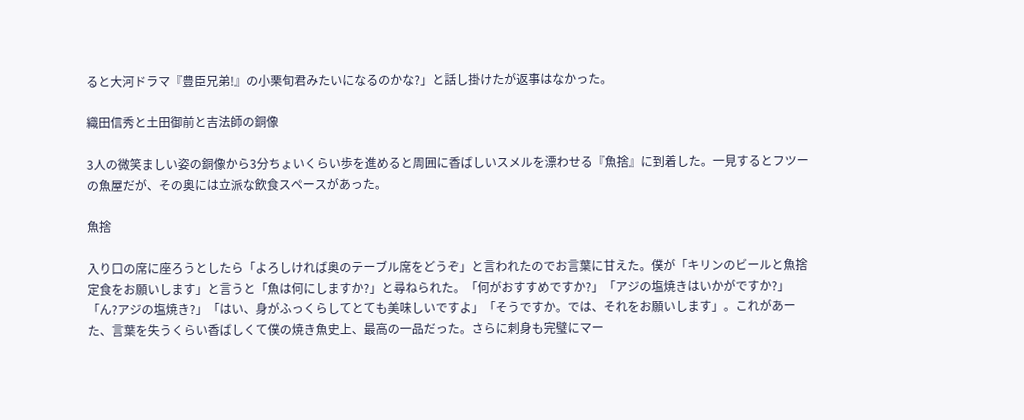ると大河ドラマ『豊臣兄弟!』の小栗旬君みたいになるのかな?」と話し掛けたが返事はなかった。

織田信秀と土田御前と吉法師の銅像

3人の微笑ましい姿の銅像から3分ちょいくらい歩を進めると周囲に香ばしいスメルを漂わせる『魚捨』に到着した。一見するとフツーの魚屋だが、その奥には立派な飲食スペースがあった。

魚捨

入り口の席に座ろうとしたら「よろしければ奥のテーブル席をどうぞ」と言われたのでお言葉に甘えた。僕が「キリンのビールと魚捨定食をお願いします」と言うと「魚は何にしますか?」と尋ねられた。「何がおすすめですか?」「アジの塩焼きはいかがですか?」「ん?アジの塩焼き?」「はい、身がふっくらしてとても美味しいですよ」「そうですか。では、それをお願いします」。これがあーた、言葉を失うくらい香ばしくて僕の焼き魚史上、最高の一品だった。さらに刺身も完璧にマー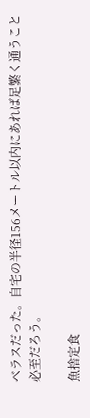ベラスだった。自宅の半径156メートル以内にあれば足繁く通うこと必至だろう。

魚捨定食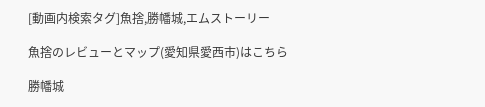[動画内検索タグ]魚捨,勝幡城,エムストーリー

魚捨のレビューとマップ(愛知県愛西市)はこちら

勝幡城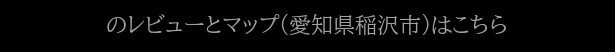のレビューとマップ(愛知県稲沢市)はこちら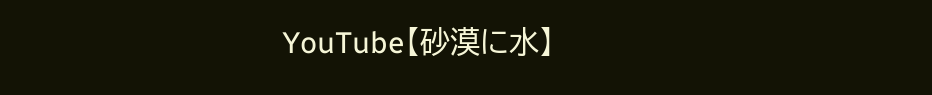YouTube【砂漠に水】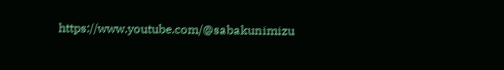https://www.youtube.com/@sabakunimizu